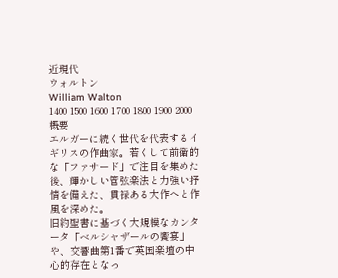近現代
ウォルトン
William Walton
1400 1500 1600 1700 1800 1900 2000
概要
エルガーに続く世代を代表するイギリスの作曲家。若くして前衛的な「ファサード」で注目を集めた後、輝かしい管弦楽法と力強い抒情を備えた、貫禄ある大作へと作風を深めた。
旧約聖書に基づく大規模なカンタータ「ベルシャザールの饗宴」や、交響曲第1番で英国楽壇の中心的存在となっ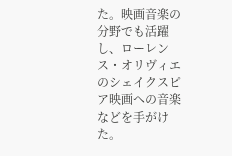た。映画音楽の分野でも活躍し、ローレンス・オリヴィエのシェイクスピア映画への音楽などを手がけた。